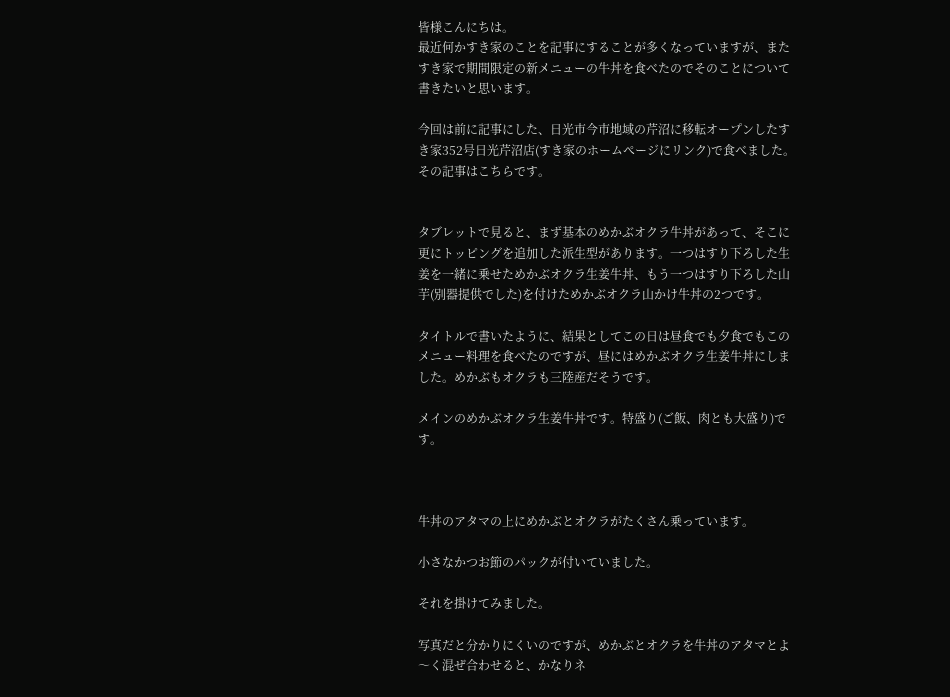皆様こんにちは。
最近何かすき家のことを記事にすることが多くなっていますが、またすき家で期間限定の新メニューの牛丼を食べたのでそのことについて書きたいと思います。

今回は前に記事にした、日光市今市地域の芹沼に移転オープンしたすき家352号日光芹沼店(すき家のホームぺージにリンク)で食べました。
その記事はこちらです。


タブレットで見ると、まず基本のめかぶオクラ牛丼があって、そこに更にトッピングを追加した派生型があります。一つはすり下ろした生姜を一緒に乗せためかぶオクラ生姜牛丼、もう一つはすり下ろした山芋(別器提供でした)を付けためかぶオクラ山かけ牛丼の2つです。

タイトルで書いたように、結果としてこの日は昼食でも夕食でもこのメニュー料理を食べたのですが、昼にはめかぶオクラ生姜牛丼にしました。めかぶもオクラも三陸産だそうです。

メインのめかぶオクラ生姜牛丼です。特盛り(ご飯、肉とも大盛り)です。



牛丼のアタマの上にめかぶとオクラがたくさん乗っています。

小さなかつお節のパックが付いていました。

それを掛けてみました。

写真だと分かりにくいのですが、めかぶとオクラを牛丼のアタマとよ〜く混ぜ合わせると、かなりネ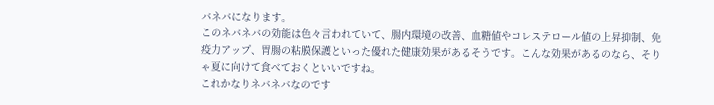バネバになります。
このネバネバの効能は色々言われていて、腸内環境の改善、血糖値やコレステロール値の上昇抑制、免疫力アップ、胃腸の粘膜保護といった優れた健康効果があるそうです。こんな効果があるのなら、そりゃ夏に向けて食べておくといいですね。
これかなりネバネバなのです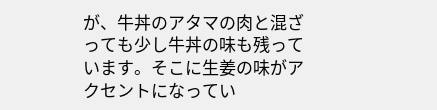が、牛丼のアタマの肉と混ざっても少し牛丼の味も残っています。そこに生姜の味がアクセントになってい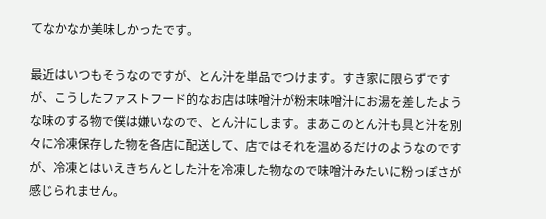てなかなか美味しかったです。

最近はいつもそうなのですが、とん汁を単品でつけます。すき家に限らずですが、こうしたファストフード的なお店は味噌汁が粉末味噌汁にお湯を差したような味のする物で僕は嫌いなので、とん汁にします。まあこのとん汁も具と汁を別々に冷凍保存した物を各店に配送して、店ではそれを温めるだけのようなのですが、冷凍とはいえきちんとした汁を冷凍した物なので味噌汁みたいに粉っぽさが感じられません。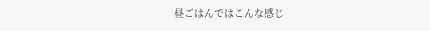昼ごはんではこんな感じ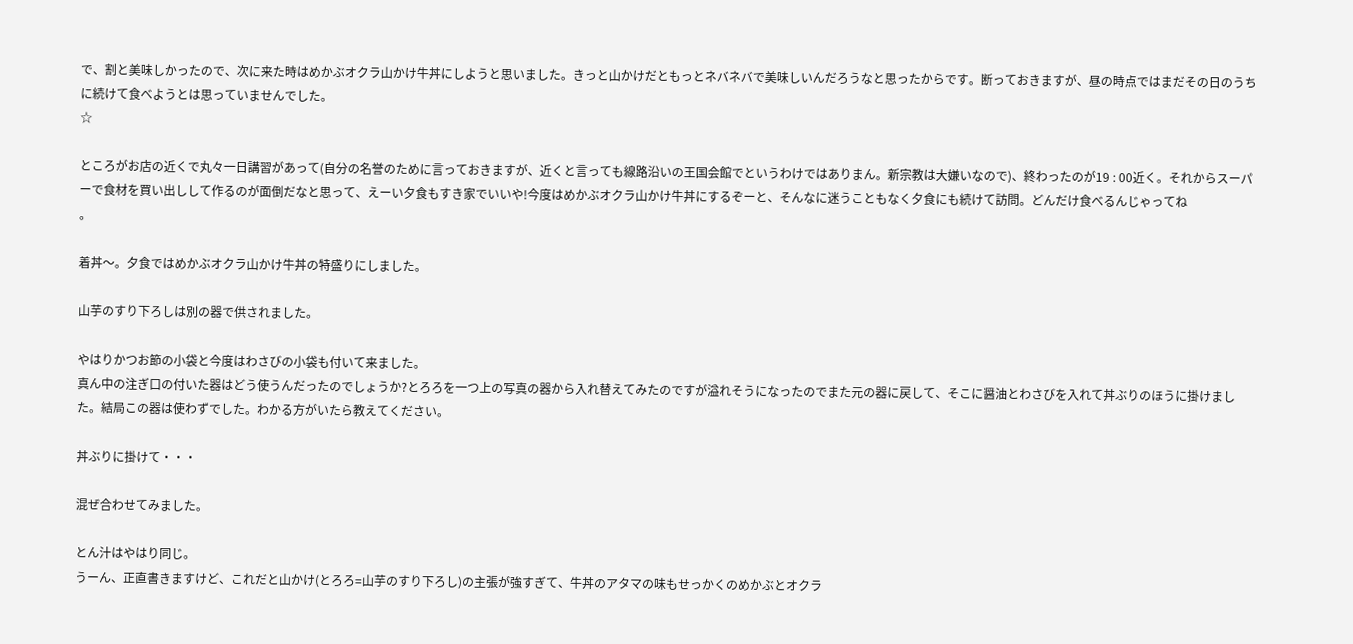で、割と美味しかったので、次に来た時はめかぶオクラ山かけ牛丼にしようと思いました。きっと山かけだともっとネバネバで美味しいんだろうなと思ったからです。断っておきますが、昼の時点ではまだその日のうちに続けて食べようとは思っていませんでした。
☆

ところがお店の近くで丸々一日講習があって(自分の名誉のために言っておきますが、近くと言っても線路沿いの王国会館でというわけではありまん。新宗教は大嫌いなので)、終わったのが19 : 00近く。それからスーパーで食材を買い出しして作るのが面倒だなと思って、えーい夕食もすき家でいいや!今度はめかぶオクラ山かけ牛丼にするぞーと、そんなに迷うこともなく夕食にも続けて訪問。どんだけ食べるんじゃってね
。

着丼〜。夕食ではめかぶオクラ山かけ牛丼の特盛りにしました。

山芋のすり下ろしは別の器で供されました。

やはりかつお節の小袋と今度はわさびの小袋も付いて来ました。
真ん中の注ぎ口の付いた器はどう使うんだったのでしょうか?とろろを一つ上の写真の器から入れ替えてみたのですが溢れそうになったのでまた元の器に戻して、そこに醤油とわさびを入れて丼ぶりのほうに掛けました。結局この器は使わずでした。わかる方がいたら教えてください。

丼ぶりに掛けて・・・

混ぜ合わせてみました。

とん汁はやはり同じ。
うーん、正直書きますけど、これだと山かけ(とろろ=山芋のすり下ろし)の主張が強すぎて、牛丼のアタマの味もせっかくのめかぶとオクラ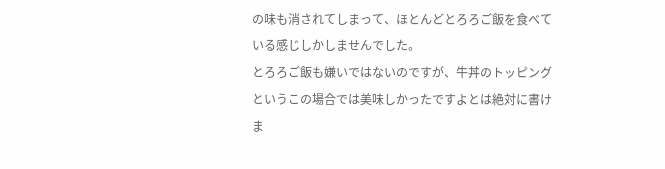の味も消されてしまって、ほとんどとろろご飯を食べている感じしかしませんでした。
とろろご飯も嫌いではないのですが、牛丼のトッピングというこの場合では美味しかったですよとは絶対に書けま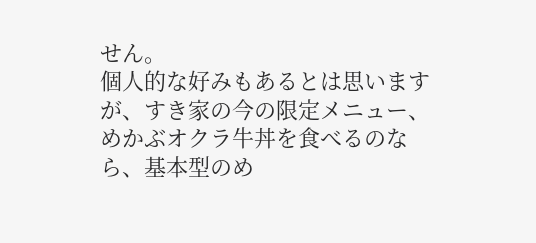せん。
個人的な好みもあるとは思いますが、すき家の今の限定メニュー、めかぶオクラ牛丼を食べるのなら、基本型のめ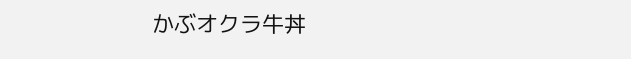かぶオクラ牛丼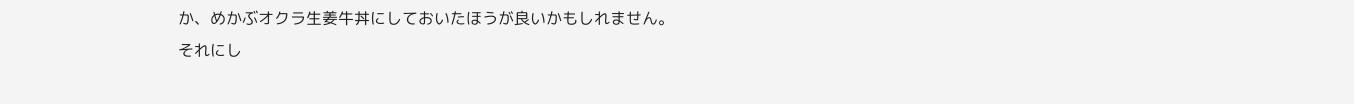か、めかぶオクラ生姜牛丼にしておいたほうが良いかもしれません。
それにし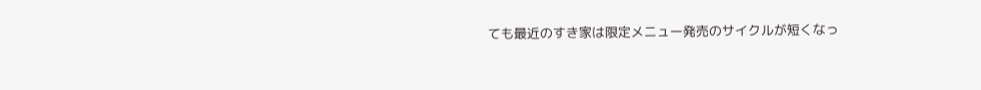ても最近のすき家は限定メニュー発売のサイクルが短くなっ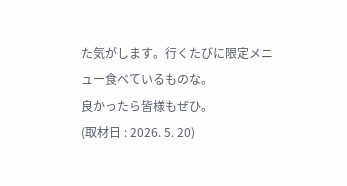た気がします。行くたびに限定メニュー食べているものな。
良かったら皆様もぜひ。
(取材日 : 2026. 5. 20)